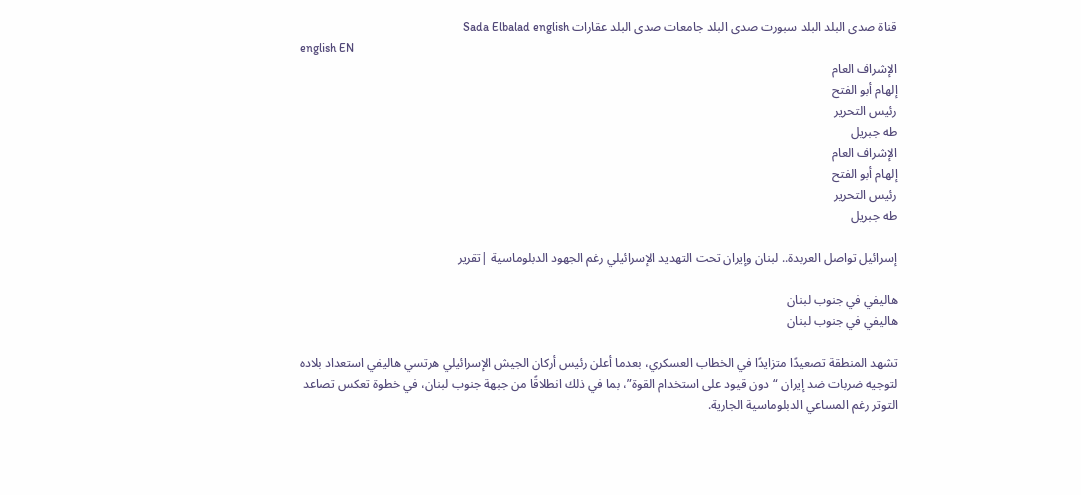قناة صدى البلد البلد سبورت صدى البلد جامعات صدى البلد عقارات Sada Elbalad english
english EN
الإشراف العام
إلهام أبو الفتح
رئيس التحرير
طه جبريل
الإشراف العام
إلهام أبو الفتح
رئيس التحرير
طه جبريل

إسرائيل تواصل العربدة.. لبنان وإيران تحت التهديد الإسرائيلي رغم الجهود الدبلوماسية |تقرير

هاليفي في جنوب لبنان
هاليفي في جنوب لبنان

تشهد المنطقة تصعيدًا متزايدًا في الخطاب العسكري، بعدما أعلن رئيس أركان الجيش الإسرائيلي هرتسي هاليفي استعداد بلاده لتوجيه ضربات ضد إيران “دون قيود على استخدام القوة”، بما في ذلك انطلاقًا من جبهة جنوب لبنان، في خطوة تعكس تصاعد التوتر رغم المساعي الدبلوماسية الجارية.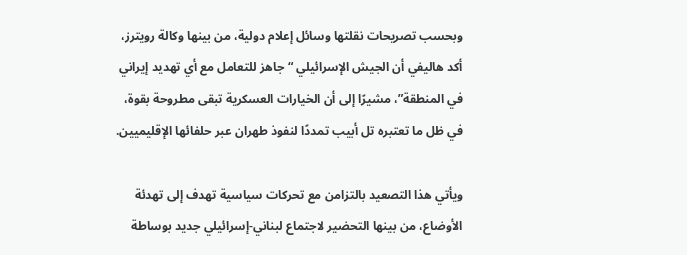وبحسب تصريحات نقلتها وسائل إعلام دولية، من بينها وكالة رويترز، أكد هاليفي أن الجيش الإسرائيلي “جاهز للتعامل مع أي تهديد إيراني في المنطقة”، مشيرًا إلى أن الخيارات العسكرية تبقى مطروحة بقوة، في ظل ما تعتبره تل أبيب تمددًا لنفوذ طهران عبر حلفائها الإقليميين.

ويأتي هذا التصعيد بالتزامن مع تحركات سياسية تهدف إلى تهدئة الأوضاع، من بينها التحضير لاجتماع لبناني-إسرائيلي جديد بوساطة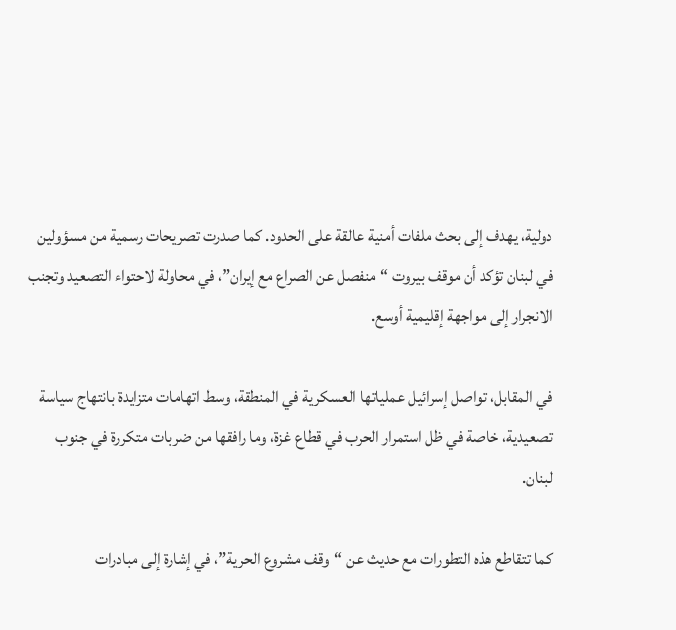دولية، يهدف إلى بحث ملفات أمنية عالقة على الحدود. كما صدرت تصريحات رسمية من مسؤولين في لبنان تؤكد أن موقف بيروت “منفصل عن الصراع مع إيران”، في محاولة لاحتواء التصعيد وتجنب الانجرار إلى مواجهة إقليمية أوسع.

في المقابل، تواصل إسرائيل عملياتها العسكرية في المنطقة، وسط اتهامات متزايدة بانتهاج سياسة تصعيدية، خاصة في ظل استمرار الحرب في قطاع غزة، وما رافقها من ضربات متكررة في جنوب لبنان.

كما تتقاطع هذه التطورات مع حديث عن “وقف مشروع الحرية”، في إشارة إلى مبادرات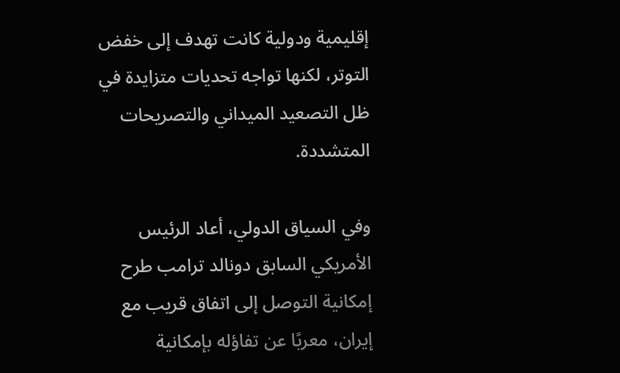إقليمية ودولية كانت تهدف إلى خفض التوتر، لكنها تواجه تحديات متزايدة في ظل التصعيد الميداني والتصريحات المتشددة.

وفي السياق الدولي، أعاد الرئيس الأمريكي السابق دونالد ترامب طرح إمكانية التوصل إلى اتفاق قريب مع إيران، معربًا عن تفاؤله بإمكانية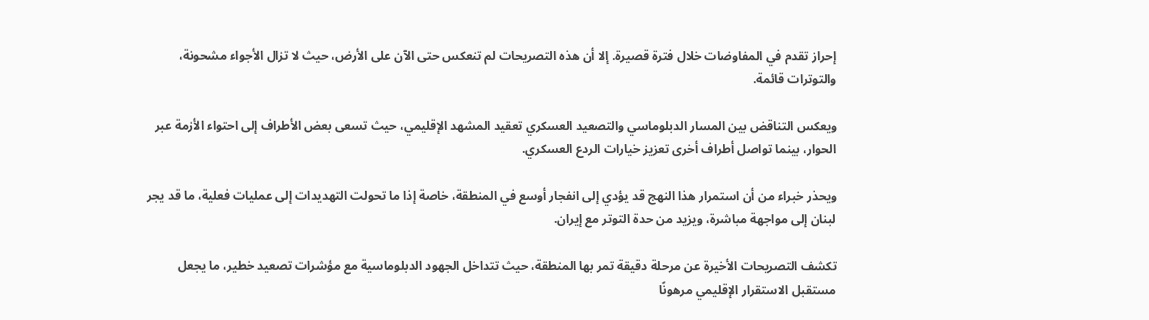إحراز تقدم في المفاوضات خلال فترة قصيرة. إلا أن هذه التصريحات لم تنعكس حتى الآن على الأرض، حيث لا تزال الأجواء مشحونة، والتوترات قائمة.

ويعكس التناقض بين المسار الدبلوماسي والتصعيد العسكري تعقيد المشهد الإقليمي، حيث تسعى بعض الأطراف إلى احتواء الأزمة عبر الحوار، بينما تواصل أطراف أخرى تعزيز خيارات الردع العسكري.

ويحذر خبراء من أن استمرار هذا النهج قد يؤدي إلى انفجار أوسع في المنطقة، خاصة إذا ما تحولت التهديدات إلى عمليات فعلية، ما قد يجر لبنان إلى مواجهة مباشرة، ويزيد من حدة التوتر مع إيران.

تكشف التصريحات الأخيرة عن مرحلة دقيقة تمر بها المنطقة، حيث تتداخل الجهود الدبلوماسية مع مؤشرات تصعيد خطير، ما يجعل مستقبل الاستقرار الإقليمي مرهونًا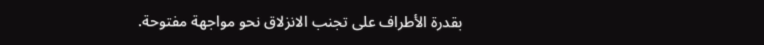بقدرة الأطراف على تجنب الانزلاق نحو مواجهة مفتوحة.